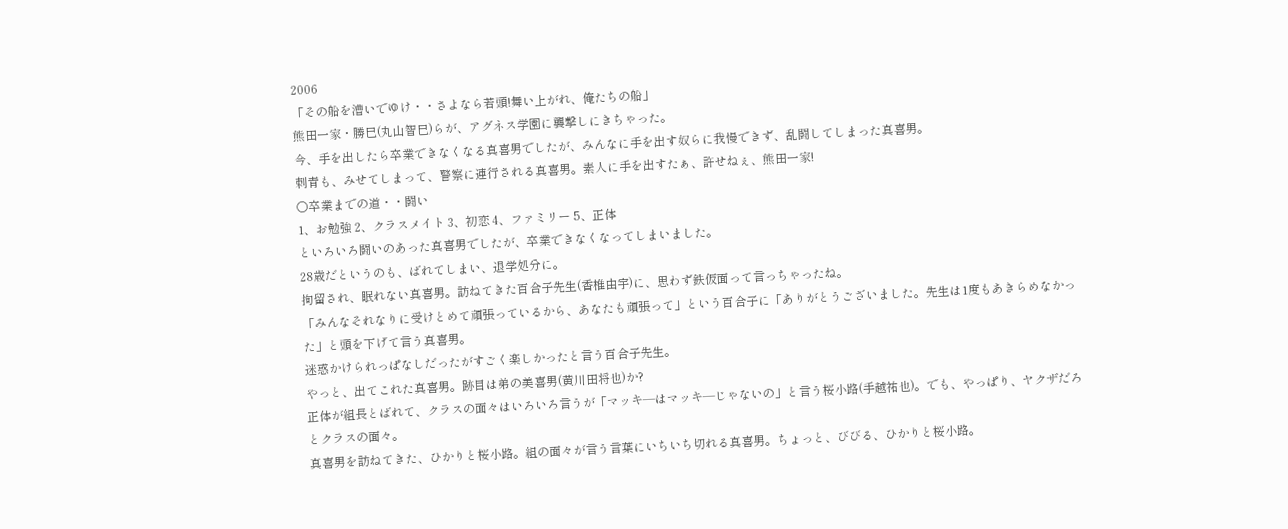2006
「その船を漕いでゆけ・・さよなら若頭!舞い上がれ、俺たちの船」
熊田一家・勝巳(丸山智巳)らが、アグネス学園に襲撃しにきちゃった。
今、手を出したら卒業できなくなる真喜男でしたが、みんなに手を出す奴らに我慢できず、乱闘してしまった真喜男。
刺青も、みせてしまって、警察に連行される真喜男。素人に手を出すたぁ、許せねぇ、熊田一家!
○卒業までの道・・闘い
1、お勉強 2、クラスメイト 3、初恋 4、ファミリー 5、正体
といろいろ闘いのあった真喜男でしたが、卒業できなくなってしまいました。
28歳だというのも、ばれてしまい、退学処分に。
拘留され、眠れない真喜男。訪ねてきた百合子先生(香椎由宇)に、思わず鉄仮面って言っちゃったね。
「みんなそれなりに受けとめて頑張っているから、あなたも頑張って」という百合子に「ありがとうございました。先生は1度もあきらめなかった」と頭を下げて言う真喜男。
迷惑かけられっぱなしだったがすごく楽しかったと言う百合子先生。
やっと、出てこれた真喜男。跡目は弟の美喜男(黄川田将也)か?
正体が組長とばれて、クラスの面々はいろいろ言うが「マッキ―はマッキ―じゃないの」と言う桜小路(手越祐也)。でも、やっぱり、ヤクザだろとクラスの面々。
真喜男を訪ねてきた、ひかりと桜小路。組の面々が言う言葉にいちいち切れる真喜男。ちょっと、びびる、ひかりと桜小路。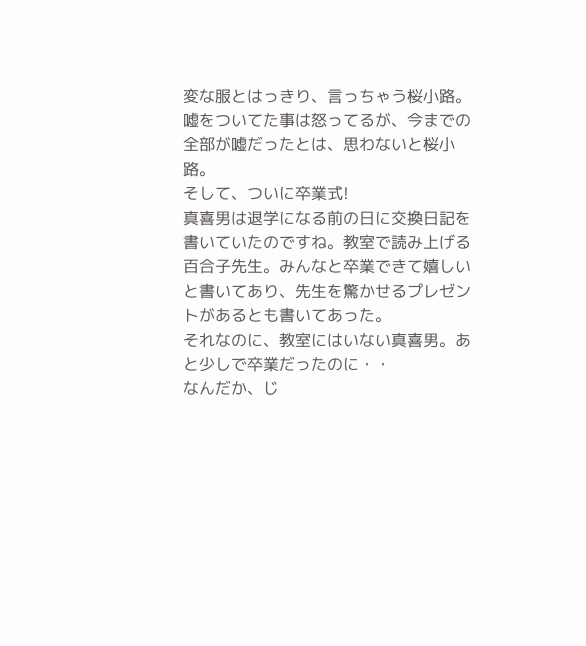変な服とはっきり、言っちゃう桜小路。嘘をついてた事は怒ってるが、今までの全部が嘘だったとは、思わないと桜小路。
そして、ついに卒業式!
真喜男は退学になる前の日に交換日記を書いていたのですね。教室で読み上げる百合子先生。みんなと卒業できて嬉しいと書いてあり、先生を驚かせるプレゼントがあるとも書いてあった。
それなのに、教室にはいない真喜男。あと少しで卒業だったのに・・
なんだか、じ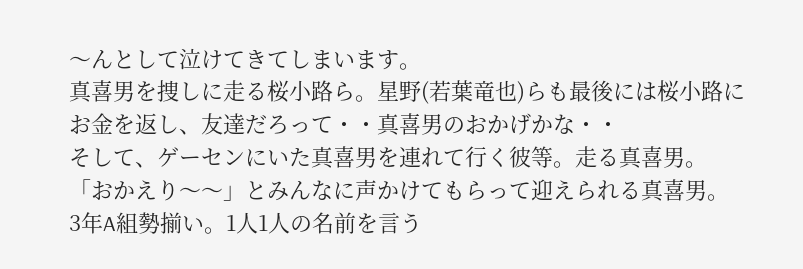〜んとして泣けてきてしまいます。
真喜男を捜しに走る桜小路ら。星野(若葉竜也)らも最後には桜小路にお金を返し、友達だろって・・真喜男のおかげかな・・
そして、ゲーセンにいた真喜男を連れて行く彼等。走る真喜男。
「おかえり〜〜」とみんなに声かけてもらって迎えられる真喜男。
3年A組勢揃い。1人1人の名前を言う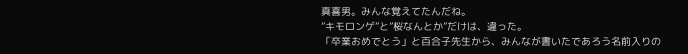真喜男。みんな覚えてたんだね。
”キモロンゲ”と”桜なんとか”だけは、違った。
「卒業おめでとう」と百合子先生から、みんなが書いたであろう名前入りの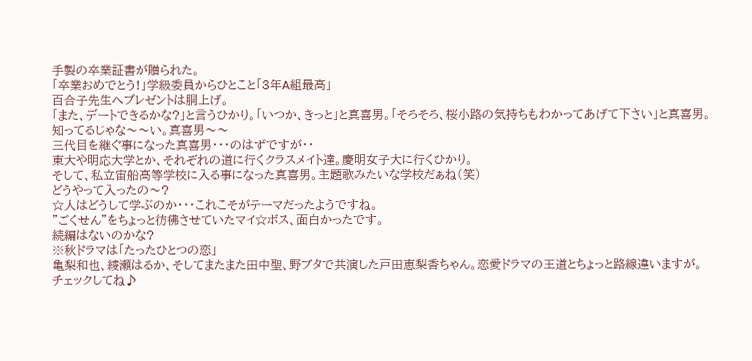手製の卒業証書が贈られた。
「卒業おめでとう!」学級委員からひとこと「3年A組最高」
百合子先生へプレゼントは胴上げ。
「また、デートできるかな?」と言うひかり。「いつか、きっと」と真喜男。「そろそろ、桜小路の気持ちもわかってあげて下さい」と真喜男。
知ってるじゃな〜〜い。真喜男〜〜
三代目を継ぐ事になった真喜男・・・のはずですが・・
東大や明応大学とか、それぞれの道に行くクラスメイト達。慶明女子大に行くひかり。
そして、私立宙船高等学校に入る事になった真喜男。主題歌みたいな学校だぁね(笑)
どうやって入ったの〜?
☆人はどうして学ぶのか・・・これこそがテーマだったようですね。
”ごくせん”をちょっと彷彿させていたマイ☆ボス、面白かったです。
続編はないのかな?
※秋ドラマは「たったひとつの恋」
亀梨和也、綾瀬はるか、そしてまたまた田中聖、野ブタで共演した戸田恵梨香ちゃん。恋愛ドラマの王道とちょっと路線違いますが。
チェックしてね♪